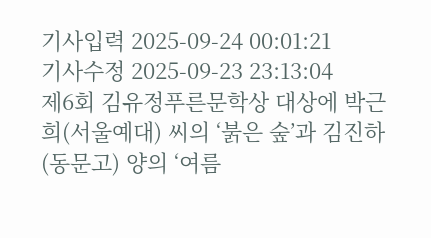기사입력 2025-09-24 00:01:21
기사수정 2025-09-23 23:13:04
제6회 김유정푸른문학상 대상에 박근희(서울예대) 씨의 ‘붉은 숲’과 김진하(동문고) 양의 ‘여름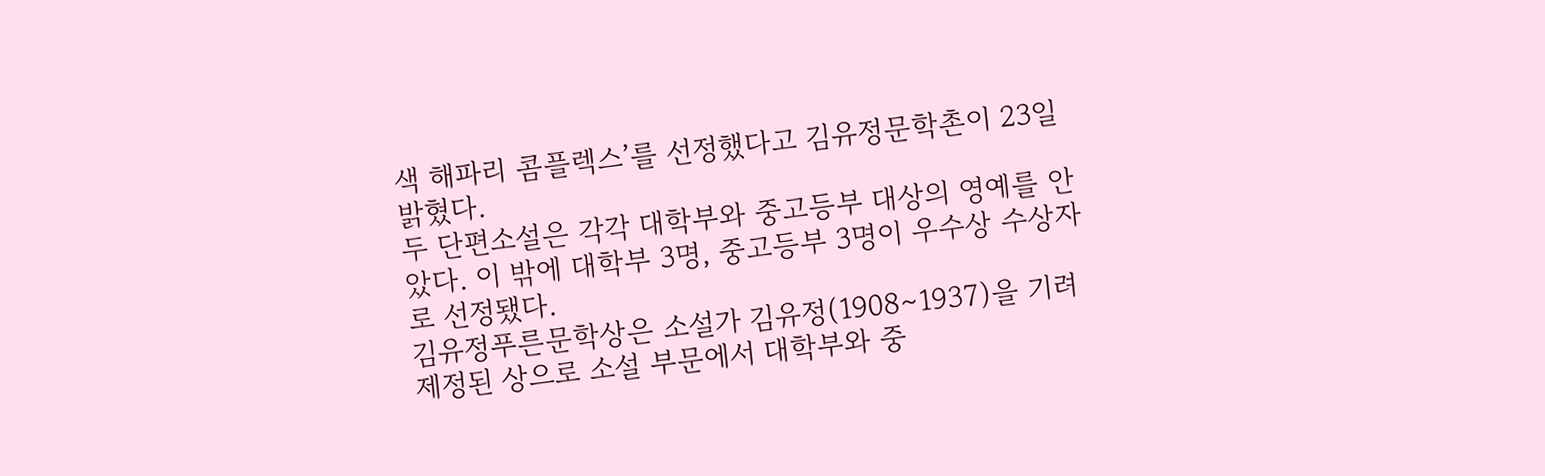색 해파리 콤플렉스’를 선정했다고 김유정문학촌이 23일 밝혔다.
두 단편소설은 각각 대학부와 중고등부 대상의 영예를 안았다. 이 밖에 대학부 3명, 중고등부 3명이 우수상 수상자로 선정됐다.
김유정푸른문학상은 소설가 김유정(1908∼1937)을 기려 제정된 상으로 소설 부문에서 대학부와 중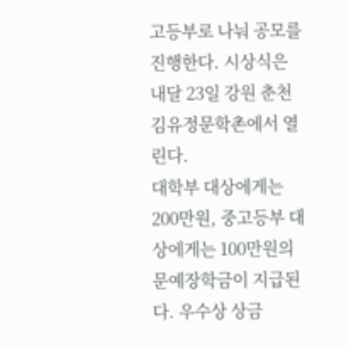고등부로 나눠 공모를 진행한다. 시상식은 내달 23일 강원 춘천 김유정문학촌에서 열린다.
대학부 대상에게는 200만원, 중고등부 대상에게는 100만원의 문예장학금이 지급된다. 우수상 상금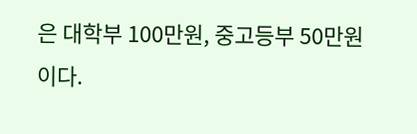은 대학부 100만원, 중고등부 50만원이다.